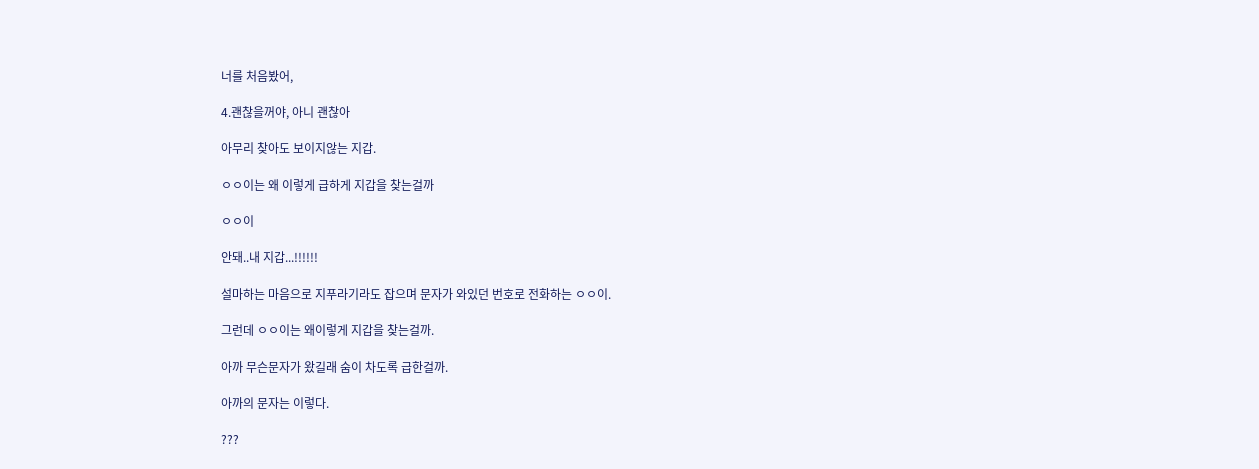너를 처음봤어,

4.괜찮을꺼야, 아니 괜찮아

아무리 찾아도 보이지않는 지갑.

ㅇㅇ이는 왜 이렇게 급하게 지갑을 찾는걸까

ㅇㅇ이

안돼..내 지갑...!!!!!!

설마하는 마음으로 지푸라기라도 잡으며 문자가 와있던 번호로 전화하는 ㅇㅇ이.

그런데 ㅇㅇ이는 왜이렇게 지갑을 찾는걸까.

아까 무슨문자가 왔길래 숨이 차도록 급한걸까.

아까의 문자는 이렇다.

???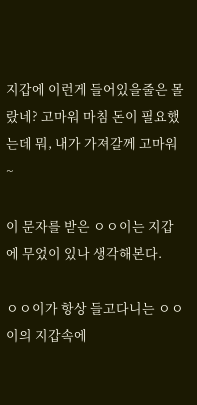지갑에 이런게 들어있을줄은 몰랐네? 고마워 마침 돈이 필요했는데 뭐, 내가 가져갈께 고마워~

이 문자를 받은 ㅇㅇ이는 지갑에 무었이 있나 생각해본다.

ㅇㅇ이가 항상 들고다니는 ㅇㅇ이의 지갑속에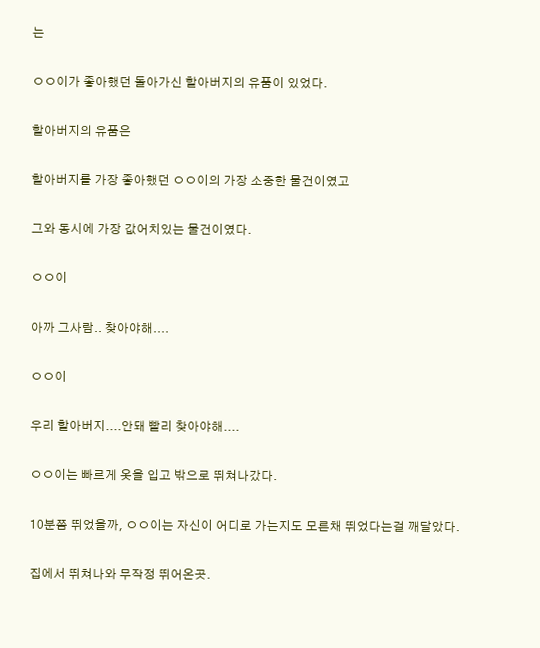는

ㅇㅇ이가 좋아했던 돌아가신 할아버지의 유품이 있었다.

할아버지의 유품은

할아버지를 가장 좋아했던 ㅇㅇ이의 가장 소중한 물건이였고

그와 동시에 가장 값어치있는 물건이였다.

ㅇㅇ이

아까 그사람.. 찾아야해....

ㅇㅇ이

우리 할아버지....안돼 빨리 찾아야해....

ㅇㅇ이는 빠르게 옷을 입고 밖으로 뛰쳐나갔다.

10분쯤 뛰었을까, ㅇㅇ이는 자신이 어디로 가는지도 모른채 뛰었다는걸 깨달았다.

집에서 뛰쳐나와 무작정 뛰어온곳.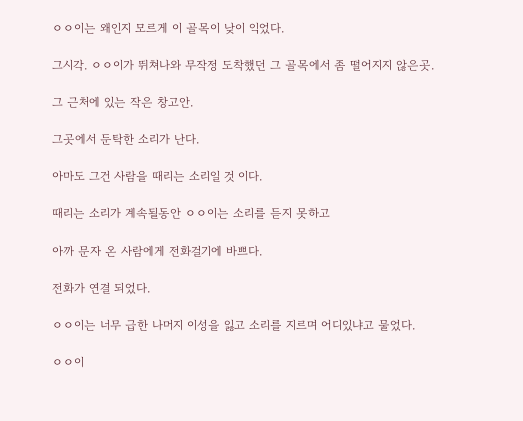ㅇㅇ이는 왜인지 모르게 이 골목이 낮이 익었다.

그시각. ㅇㅇ이가 뛰쳐나와 무작정 도착했던 그 골목에서 좀 떨어지지 않은곳.

그 근처에 있는 작은 창고안.

그곳에서 둔탁한 소리가 난다.

아마도 그건 사람을 때리는 소리일 것 이다.

때리는 소리가 계속될동안 ㅇㅇ이는 소리를 듣지 못하고

아까 문자 온 사람에게 전화걸기에 바쁘다.

전화가 연결 되었다.

ㅇㅇ이는 너무 급한 나머지 이성을 잃고 소리를 지르며 어디있냐고 물었다.

ㅇㅇ이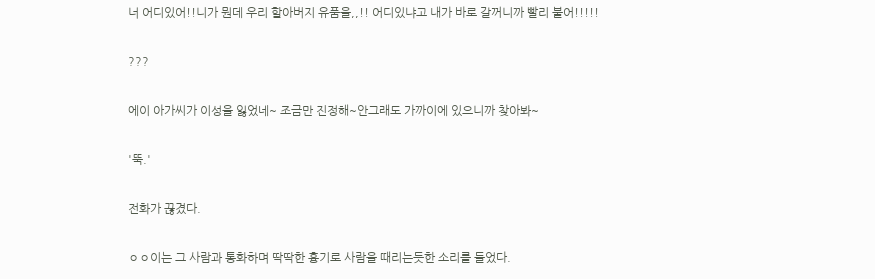너 어디있어!!니가 뭔데 우리 할아버지 유품을,,!! 어디있냐고 내가 바로 갈꺼니까 빨리 불어!!!!!

???

에이 아가씨가 이성을 잃었네~ 조금만 진정해~안그래도 가까이에 있으니까 찾아봐~

'뚝.'

전화가 끊겼다.

ㅇㅇ이는 그 사람과 통화하며 딱딱한 흉기로 사람을 때리는듯한 소리를 들었다.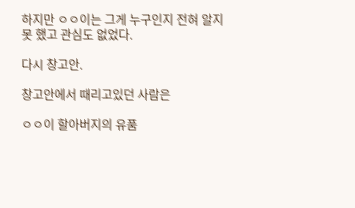하지만 ㅇㅇ이는 그게 누구인지 전혀 알지 못 했고 관심도 없었다.

다시 창고안.

창고안에서 때리고있던 사람은

ㅇㅇ이 할아버지의 유품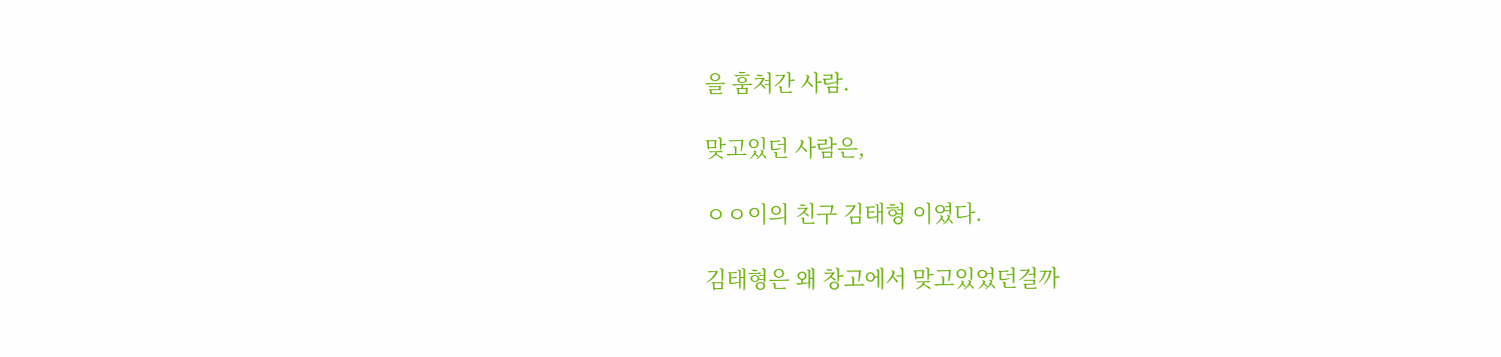을 훔쳐간 사람.

맞고있던 사람은,

ㅇㅇ이의 친구 김태형 이였다.

김태형은 왜 창고에서 맞고있었던걸까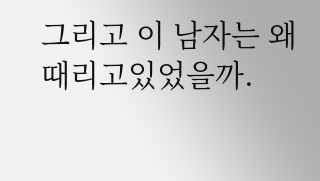그리고 이 남자는 왜 때리고있었을까.